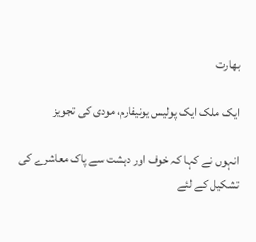بھارت

ایک ملک ایک پولیس یونیفارم، مودی کی تجویز

انہوں نے کہا کہ خوف اور دہشت سے پاک معاشرے کی تشکیل کے لئے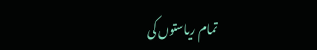تمام ریاستوں کی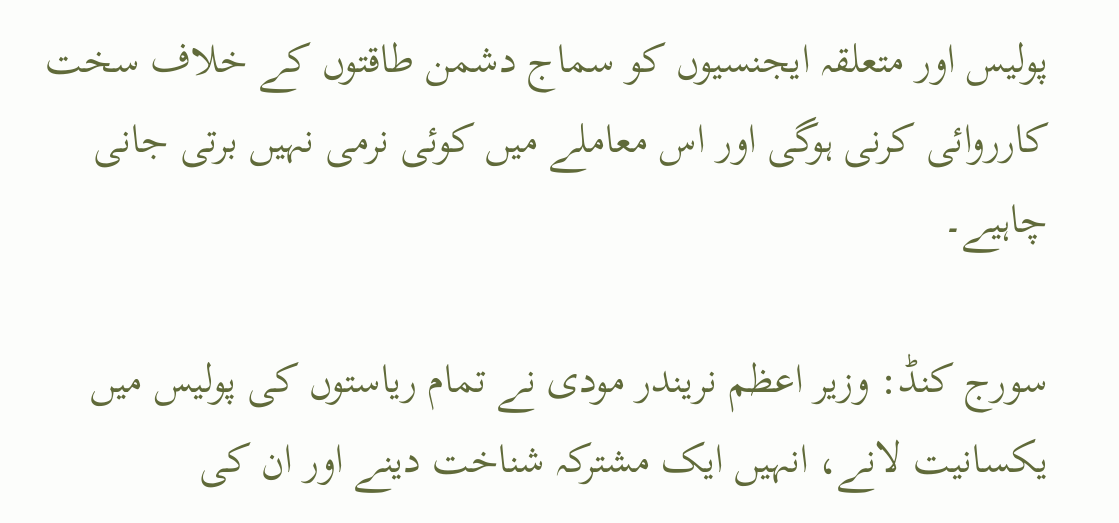پولیس اور متعلقہ ایجنسیوں کو سماج دشمن طاقتوں کے خلاف سخت کارروائی کرنی ہوگی اور اس معاملے میں کوئی نرمی نہیں برتی جانی چاہیے۔

سورج کنڈ: وزیر اعظم نریندر مودی نے تمام ریاستوں کی پولیس میں یکسانیت لانے، انہیں ایک مشترکہ شناخت دینے اور ان کی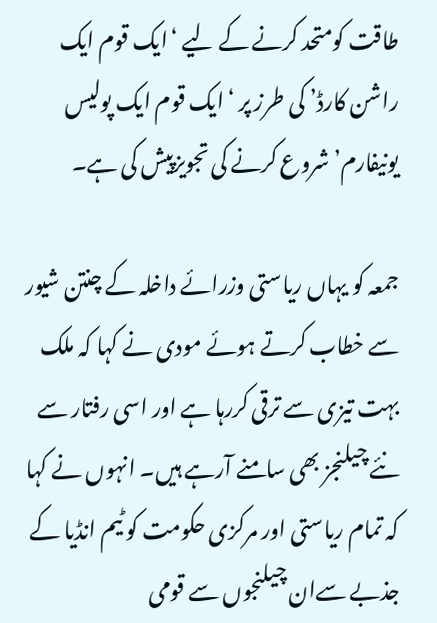طاقت کومتحد کرنے کے لیے ‘ایک قوم ایک راشن کارڈ’ کی طرز پر ‘ایک قوم ایک پولیس یونیفارم’ شروع کرنے کی تجویزپیش کی ہے۔

جمعہ کو یہاں ریاستی وزرائے داخلہ کے چنتن شیور سے خطاب کرتے ہوئے مودی نے کہا کہ ملک بہت تیزی سے ترقی کررہا ہے اور اسی رفتار سے نئے چیلنجز بھی سامنے آرہے ہیں۔ انہوں نے کہا کہ تمام ریاستی اور مرکزی حکومت کو ٹیم انڈیا کے جذبے سےان چیلنجوں سے قومی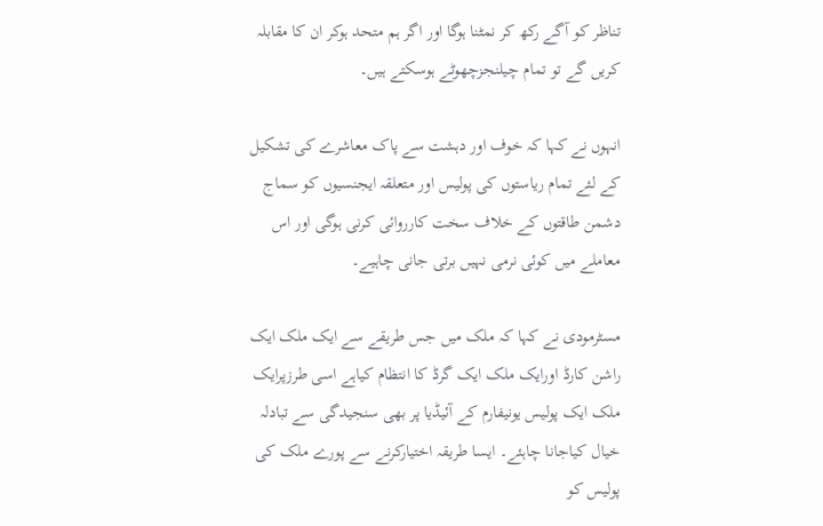تناظر کو آگے رکھ کر نمٹنا ہوگا اور اگر ہم متحد ہوکر ان کا مقابلہ کریں گے تو تمام چیلنجزچھوٹے ہوسکتے ہیں۔

انہوں نے کہا کہ خوف اور دہشت سے پاک معاشرے کی تشکیل کے لئے تمام ریاستوں کی پولیس اور متعلقہ ایجنسیوں کو سماج دشمن طاقتوں کے خلاف سخت کارروائی کرنی ہوگی اور اس معاملے میں کوئی نرمی نہیں برتی جانی چاہیے۔

مسٹرمودی نے کہا کہ ملک میں جس طریقے سے ایک ملک ایک راشن کارڈ اورایک ملک ایک گرڈ کا انتظام کیاہے اسی طرزپرایک ملک ایک پولیس یونیفارم کے آئیڈیا پر بھی سنجیدگی سے تبادلہ خیال کیاجانا چاہئے۔ ایسا طریقہ اختیارکرنے سے پورے ملک کی پولیس کو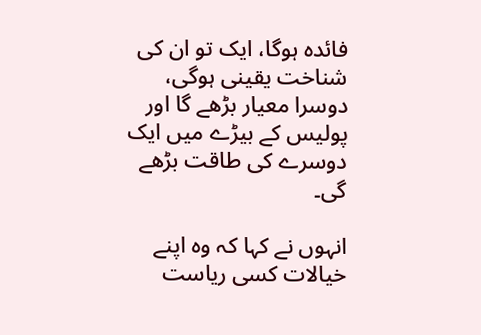فائدہ ہوگا، ایک تو ان کی شناخت یقینی ہوگی، دوسرا معیار بڑھے گا اور پولیس کے بیڑے میں ایک دوسرے کی طاقت بڑھے گی۔

انہوں نے کہا کہ وہ اپنے خیالات کسی ریاست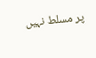پر مسلط نہیں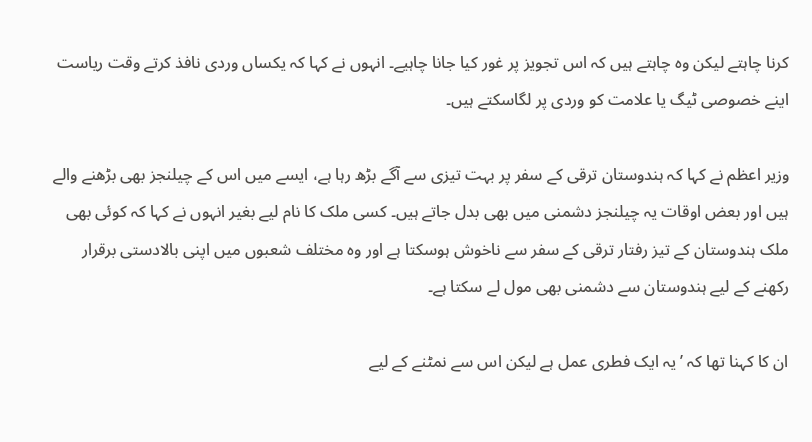کرنا چاہتے لیکن وہ چاہتے ہیں کہ اس تجویز پر غور کیا جانا چاہیے۔ انہوں نے کہا کہ یکساں وردی نافذ کرتے وقت ریاست اینے خصوصی ٹیگ یا علامت کو وردی پر لگاسکتے ہیں۔

وزیر اعظم نے کہا کہ ہندوستان ترقی کے سفر پر بہت تیزی سے آگے بڑھ رہا ہے، ایسے میں اس کے چیلنجز بھی بڑھنے والے ہیں اور بعض اوقات یہ چیلنجز دشمنی میں بھی بدل جاتے ہیں۔ کسی ملک کا نام لیے بغیر انہوں نے کہا کہ کوئی بھی ملک ہندوستان کے تیز رفتار ترقی کے سفر سے ناخوش ہوسکتا ہے اور وہ مختلف شعبوں میں اپنی بالادستی برقرار رکھنے کے لیے ہندوستان سے دشمنی بھی مول لے سکتا ہے۔

ان کا کہنا تھا کہ ’یہ ایک فطری عمل ہے لیکن اس سے نمٹنے کے لیے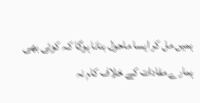ہمیں مل کر ایسا ماحول بنانا ہوگا کہ کوئی بھی ہمارے مفادات کے خلاف کام نہ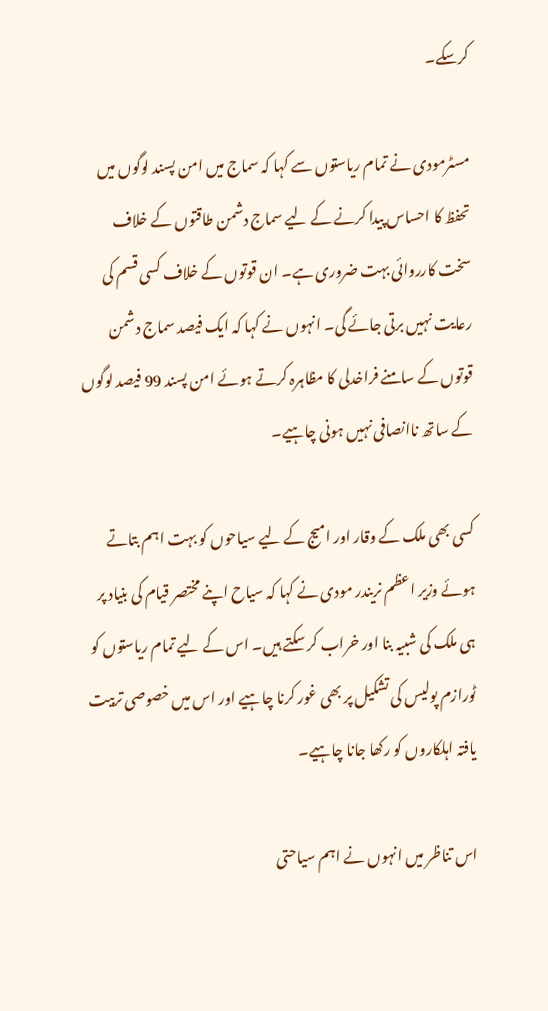کرسکے۔

مسٹرمودی نے تمام ریاستوں سے کہا کہ سماج میں امن پسند لوگوں میں تحفظ کا احساس پیدا کرنے کے لیے سماج دشمن طاقتوں کے خلاف سخت کارروائی بہت ضروری ہے۔ ان قوتوں کے خلاف کسی قسم کی رعایت نہیں برتی جائے گی۔ انہوں نے کہا کہ ایک فیصد سماج دشمن قوتوں کے سامنے فراخدلی کا مظاہرہ کرتے ہوئے امن پسند 99 فیصد لوگوں کے ساتھ ناانصافی نہیں ہونی چاہیے۔

کسی بھی ملک کے وقار اور امیج کے لیے سیاحوں کو بہت اہم بتاتے ہوئے وزیر اعظم نریندر مودی نے کہا کہ سیاح اپنے مختصر قیام کی بنیاد پر ہی ملک کی شبیہ بنا اور خراب کر سکتے ہیں۔ اس کے لیے تمام ریاستوں کو ٹورازم پولیس کی تشکیل پر بھی غور کرنا چاہیے اور اس میں خصوصی تربیت یافتہ اہلکاروں کو رکھا جانا چاہیے۔

اس تناظر میں انہوں نے اہم سیاحتی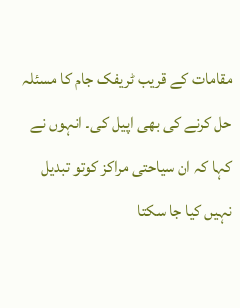مقامات کے قریب ٹریفک جام کا مسئلہ حل کرنے کی بھی اپیل کی۔ انہوں نے کہا کہ ان سیاحتی مراکز کوتو تبدیل نہیں کیا جا سکتا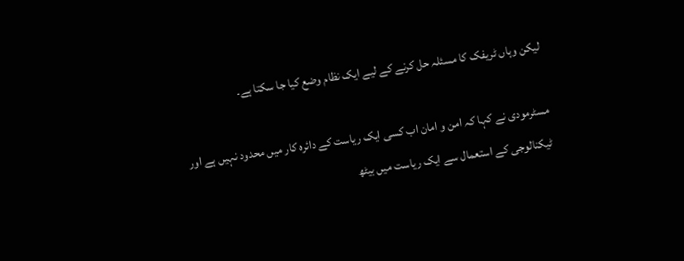لیکن وہاں ٹریفک کا مسئلہ حل کرنے کے لیے ایک نظام وضع کیا جا سکتا ہے۔

مسٹرمودی نے کہا کہ امن و امان اب کسی ایک ریاست کے دائرہ کار میں محدود نہیں ہے اور ٹیکنالوجی کے استعمال سے ایک ریاست میں بیٹھ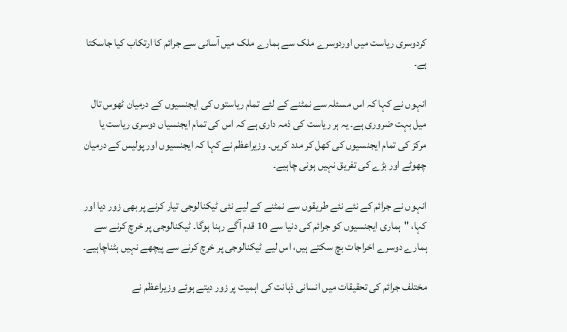کردوسری ریاست میں اوردوسرے ملک سے ہمارے ملک میں آسانی سے جرائم کا ارتکاب کیا جاسکتا ہے۔

انہوں نے کہا کہ اس مسئلہ سے نمٹنے کے لئے تمام ریاستوں کی ایجنسیوں کے درمیان ٹھوس تال میل بہت ضروری ہے۔ یہ ہر ریاست کی ذمہ داری ہے کہ اس کی تمام ایجنسیاں دوسری ریاست یا مرکز کی تمام ایجنسیوں کی کھل کر مدد کریں۔ وزیراعظم نے کہا کہ ایجنسیوں اور پولیس کے درمیان چھوٹے اور بڑے کی تفریق نہیں ہونی چاہیے۔

انہوں نے جرائم کے نئے نئے طریقوں سے نمٹنے کے لیے نئی ٹیکنالوجی تیار کرنے پر بھی زور دیا اور کہا، "ہماری ایجنسیوں کو جرائم کی دنیا سے 10 قدم آگے رہنا ہوگا۔ ٹیکنالوجی پر خرچ کرنے سے ہمارے دوسرے اخراجات بچ سکتے ہیں، اس لیے ٹیکنالوجی پر خرچ کرنے سے پیچھے نہیں ہٹناچاہیے۔

مختلف جرائم کی تحقیقات میں انسانی ذہانت کی اہمیت پر زور دیتے ہوئے وزیراعظم نے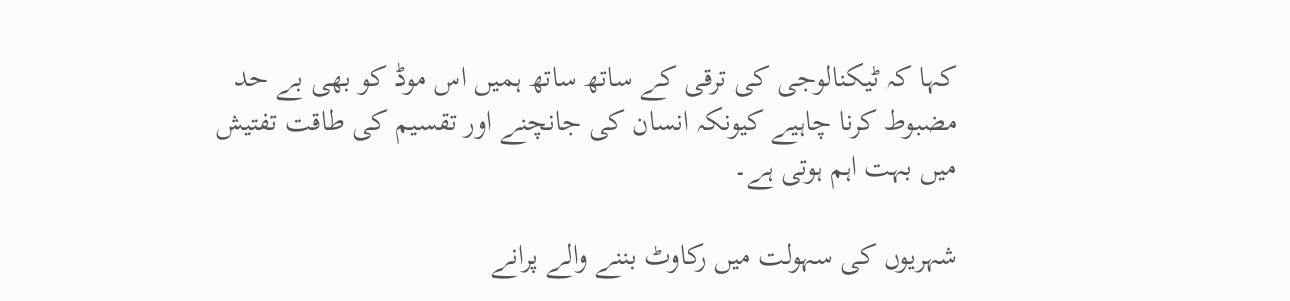کہا کہ ٹیکنالوجی کی ترقی کے ساتھ ساتھ ہمیں اس موڈ کو بھی بے حد مضبوط کرنا چاہیے کیونکہ انسان کی جانچنے اور تقسیم کی طاقت تفتیش میں بہت اہم ہوتی ہے۔

شہریوں کی سہولت میں رکاوٹ بننے والے پرانے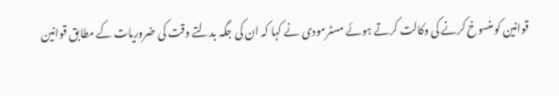قوانین کو منسوخ کرنے کی وکالت کرتے ہوئے مسٹرمودی نے کہا کہ ان کی جگہ بدلتے وقت کی ضروریات کے مطابق قوانین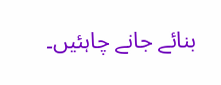بنائے جانے چاہئیں۔